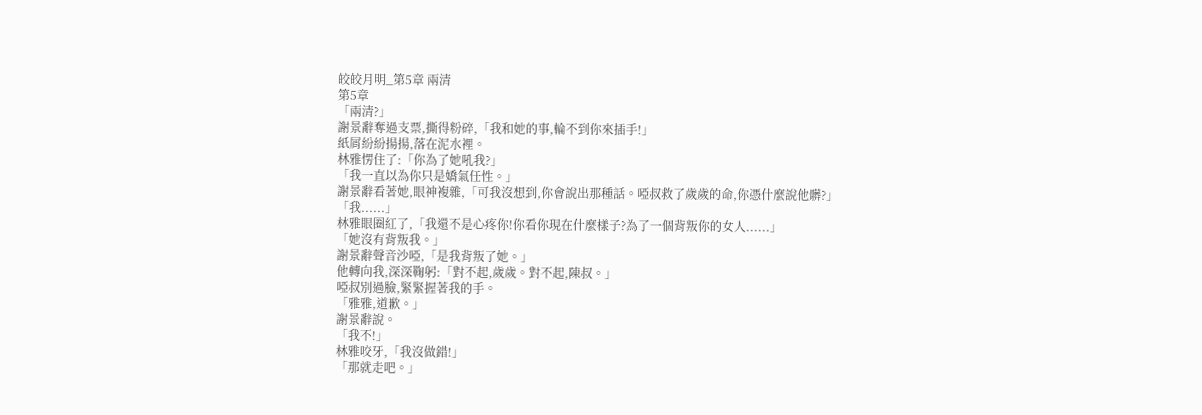皎皎月明_第5章 兩清
第5章
「兩清?」
謝景辭奪過支票,撕得粉碎,「我和她的事,輪不到你來插手!」
紙屑紛紛揚揚,落在泥水裡。
林雅愣住了:「你為了她吼我?」
「我一直以為你只是嬌氣任性。」
謝景辭看著她,眼神複雜,「可我沒想到,你會說出那種話。啞叔救了歲歲的命,你憑什麼說他髒?」
「我......」
林雅眼圈紅了,「我還不是心疼你!你看你現在什麼樣子?為了一個背叛你的女人......」
「她沒有背叛我。」
謝景辭聲音沙啞,「是我背叛了她。」
他轉向我,深深鞠躬:「對不起,歲歲。對不起,陳叔。」
啞叔別過臉,緊緊握著我的手。
「雅雅,道歉。」
謝景辭說。
「我不!」
林雅咬牙,「我沒做錯!」
「那就走吧。」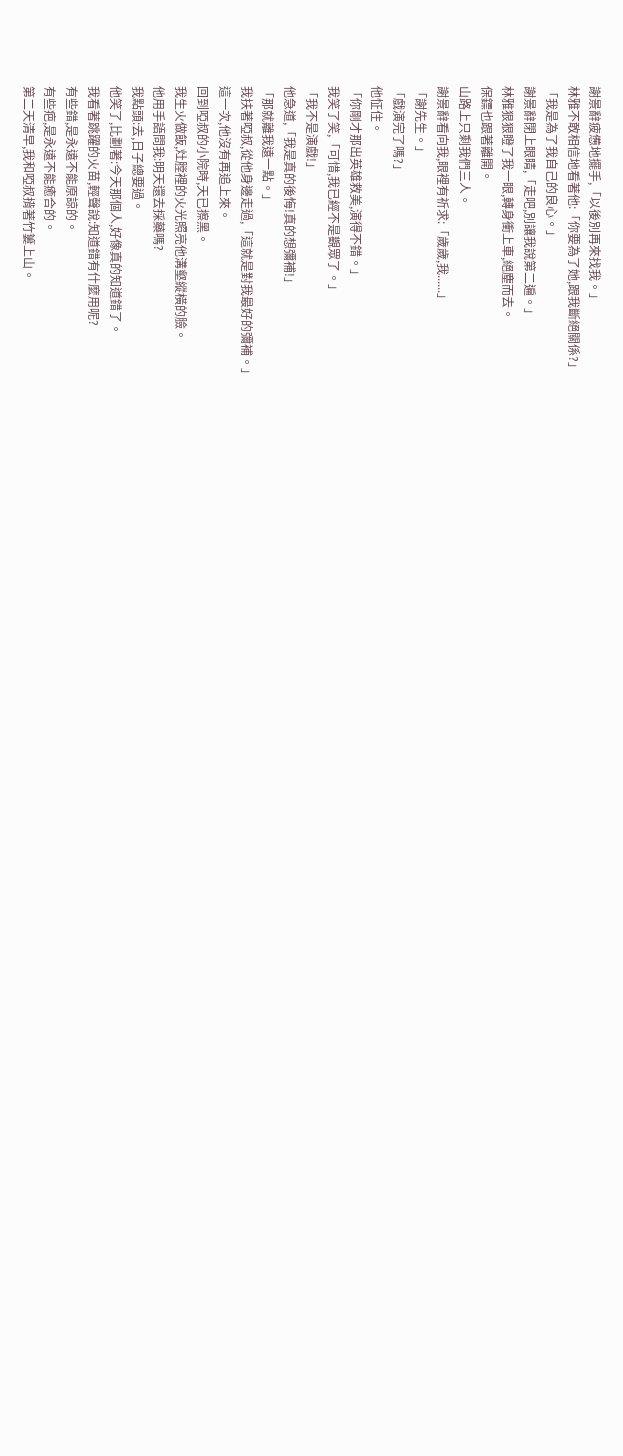謝景辭疲憊地擺手,「以後別再來找我。」
林雅不敢相信地看著他:「你要為了她,跟我斷絕關係?」
「我是為了我自己的良心。」
謝景辭閉上眼睛,「走吧,別讓我說第二遍。」
林雅狠狠瞪了我一眼,轉身衝上車,絕塵而去。
保鏢也跟著離開。
山路上只剩我們三人。
謝景辭看向我,眼裡有祈求:「歲歲,我......」
「謝先生。」
「戲演完了嗎?」
他怔住。
「你剛才那出英雄救美,演得不錯。」
我笑了笑,「可惜,我已經不是觀眾了。」
「我不是演戲!」
他急道,「我是真的後悔!真的想彌補!」
「那就離我遠一點。」
我扶著啞叔,從他身邊走過,「這就是對我最好的彌補。」
這一次,他沒有再追上來。
回到啞叔的小院時,天已擦黑。
我生火做飯,灶膛裡的火光照亮他溝壑縱橫的臉。
他用手語問我:明天還去採藥嗎?
我點頭:去,日子總要過。
他笑了,比劃著:今天那個人,好像真的知道錯了。
我看著跳躍的火苗,輕聲說:知道錯有什麼用呢?
有些錯,是永遠不能原諒的。
有些疤,是永遠不能癒合的。
第二天清早,我和啞叔揹著竹簍上山。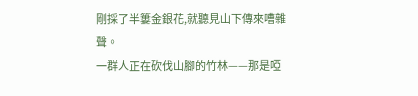剛採了半簍金銀花,就聽見山下傳來嘈雜聲。
一群人正在砍伐山腳的竹林——那是啞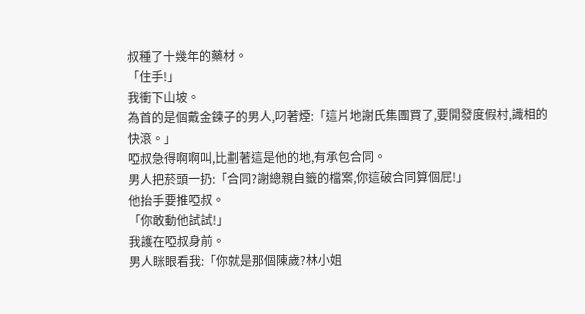叔種了十幾年的藥材。
「住手!」
我衝下山坡。
為首的是個戴金鍊子的男人,叼著煙:「這片地謝氏集團買了,要開發度假村,識相的快滾。」
啞叔急得啊啊叫,比劃著這是他的地,有承包合同。
男人把菸頭一扔:「合同?謝總親自籤的檔案,你這破合同算個屁!」
他抬手要推啞叔。
「你敢動他試試!」
我護在啞叔身前。
男人眯眼看我:「你就是那個陳歲?林小姐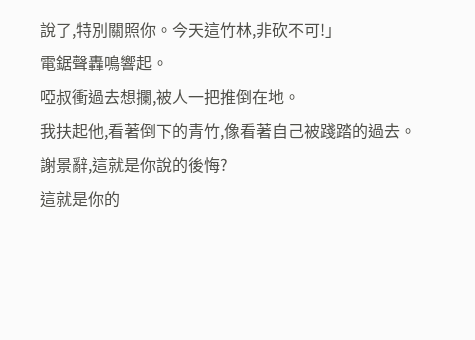說了,特別關照你。今天這竹林,非砍不可!」
電鋸聲轟鳴響起。
啞叔衝過去想攔,被人一把推倒在地。
我扶起他,看著倒下的青竹,像看著自己被踐踏的過去。
謝景辭,這就是你說的後悔?
這就是你的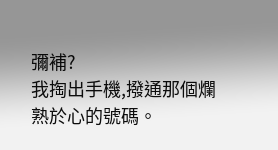彌補?
我掏出手機,撥通那個爛熟於心的號碼。